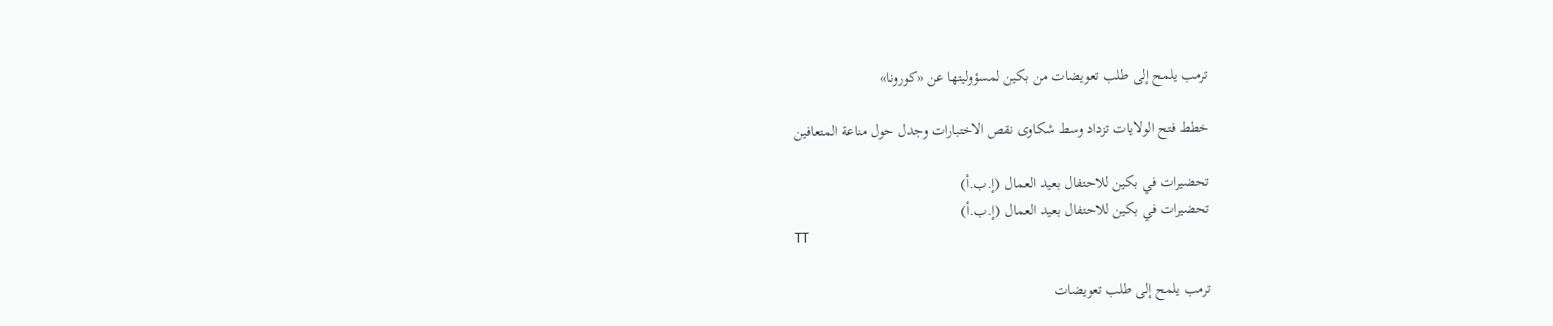ترمب يلمح إلى طلب تعويضات من بكين لمسؤوليتها عن «كورونا»

خطط فتح الولايات تزداد وسط شكاوى نقص الاختبارات وجدل حول مناعة المتعافين

تحضيرات في بكين للاحتفال بعيد العمال (إ.ب.أ)
تحضيرات في بكين للاحتفال بعيد العمال (إ.ب.أ)
TT

ترمب يلمح إلى طلب تعويضات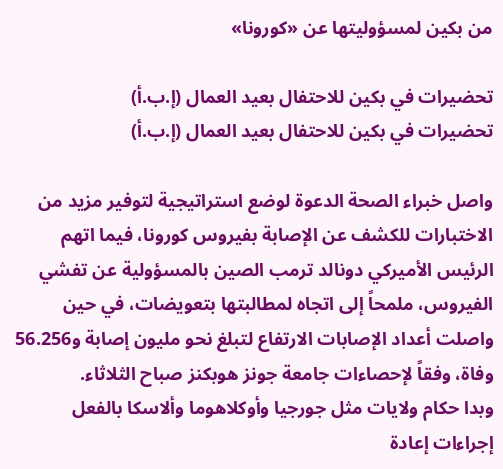من بكين لمسؤوليتها عن «كورونا»

تحضيرات في بكين للاحتفال بعيد العمال (إ.ب.أ)
تحضيرات في بكين للاحتفال بعيد العمال (إ.ب.أ)

واصل خبراء الصحة الدعوة لوضع استراتيجية لتوفير مزيد من الاختبارات للكشف عن الإصابة بفيروس كورونا، فيما اتهم الرئيس الأميركي دونالد ترمب الصين بالمسؤولية عن تفشي الفيروس، ملمحاً إلى اتجاه لمطالبتها بتعويضات، في حين واصلت أعداد الإصابات الارتفاع لتبلغ نحو مليون إصابة و56.256 وفاة، وفقاً لإحصاءات جامعة جونز هوبكنز صباح الثلاثاء.
وبدا حكام ولايات مثل جورجيا وأوكلاهوما وألاسكا بالفعل إجراءات إعادة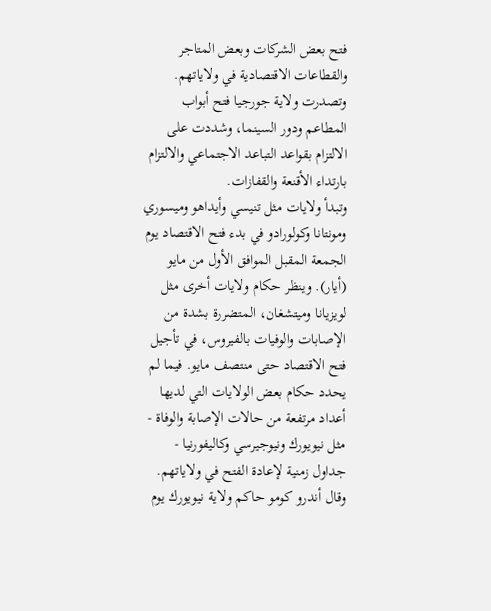فتح بعض الشركات وبعض المتاجر والقطاعات الاقتصادية في ولاياتهم. وتصدرت ولاية جورجيا فتح أبواب المطاعم ودور السينما، وشددت على الالتزام بقواعد التباعد الاجتماعي والالتزام بارتداء الأقنعة والقفازات.
وتبدأ ولايات مثل تنيسي وأيداهو وميسوري ومونتانا وكولورادو في بدء فتح الاقتصاد يوم الجمعة المقبل الموافق الأول من مايو (أيار). وينظر حكام ولايات أخرى مثل لويزيانا وميتشغان، المتضررة بشدة من الإصابات والوفيات بالفيروس، في تأجيل فتح الاقتصاد حتى منتصف مايو. فيما لم يحدد حكام بعض الولايات التي لديها أعداد مرتفعة من حالات الإصابة والوفاة - مثل نيويورك ونيوجيرسي وكاليفورنيا - جداول زمنية لإعادة الفتح في ولاياتهم.
وقال أندرو كومو حاكم ولاية نيويورك يوم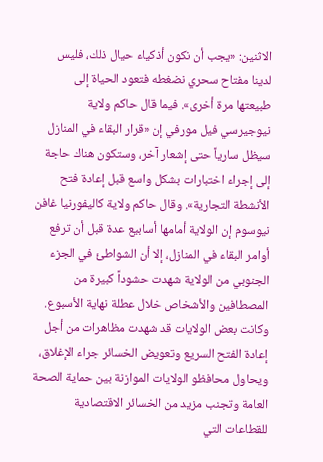الاثنين: «يجب أن نكون أذكياء حيال ذلك، فليس لدينا مفتاح سحري نضغطه فتعود الحياة إلى طبيعتها مرة أخرى». فيما قال حاكم ولاية نيوجيرسي فيل مورفي إن «قرار البقاء في المنازل سيظل سارياً حتى إشعار آخر، وستكون هناك حاجة إلى إجراء اختبارات بشكل واسع قبل إعادة فتح الأنشطة التجارية». وقال حاكم ولاية كاليفورنيا غافن نيوسوم إن الولاية أمامها أسابيع عدة قبل أن ترفع أوامر البقاء في المنازل، إلا أن الشواطئ في الجزء الجنوبي من الولاية شهدت حشوداً كبيرة من المصطافين والأشخاص خلال عطلة نهاية الأسبوع.
وكانت بعض الولايات قد شهدت مظاهرات من أجل إعادة الفتح السريع وتعويض الخسائر جراء الإغلاق، ويحاول محافظو الولايات الموازنة بين حماية الصحة العامة وتجنب مزيد من الخسائر الاقتصادية للقطاعات التي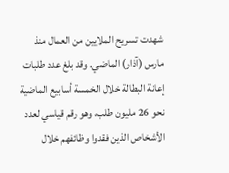شهدت تسريح الملايين من العمال منذ مارس (آذار) الماضي. وقد بلغ عدد طلبات إعانة البطالة خلال الخمسة أسابيع الماضية نحو 26 مليون طلب، وهو رقم قياسي لعدد الأشخاص الذين فقدوا وظائفهم خلال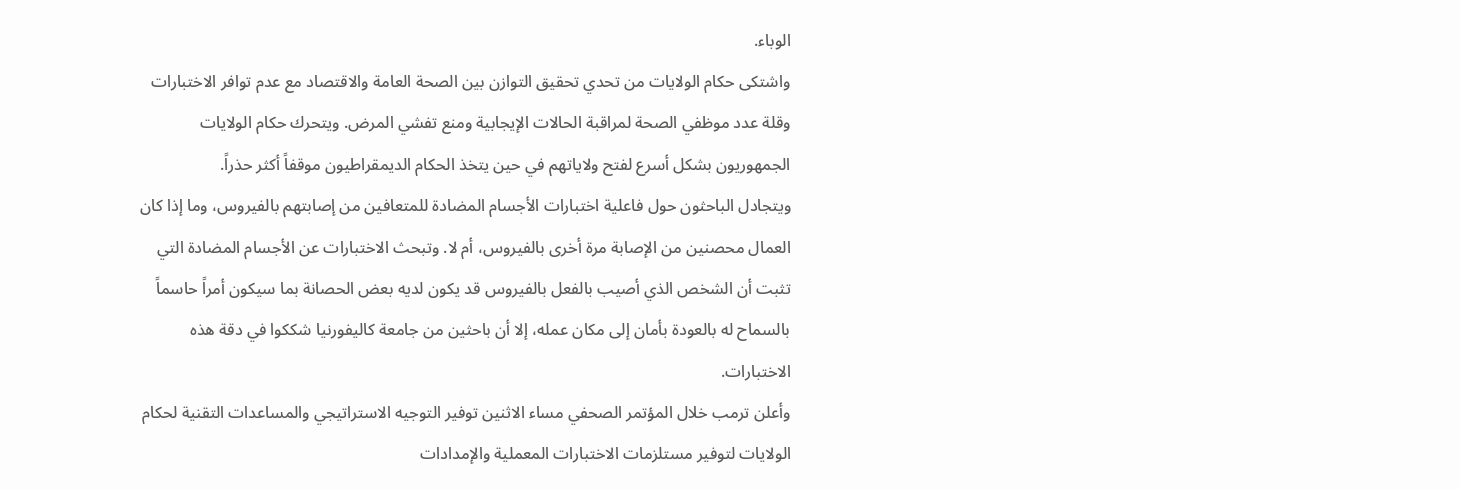الوباء.
واشتكى حكام الولايات من تحدي تحقيق التوازن بين الصحة العامة والاقتصاد مع عدم توافر الاختبارات وقلة عدد موظفي الصحة لمراقبة الحالات الإيجابية ومنع تفشي المرض. ويتحرك حكام الولايات الجمهوريون بشكل أسرع لفتح ولاياتهم في حين يتخذ الحكام الديمقراطيون موقفاً أكثر حذراً.
ويتجادل الباحثون حول فاعلية اختبارات الأجسام المضادة للمتعافين من إصابتهم بالفيروس، وما إذا كان العمال محصنين من الإصابة مرة أخرى بالفيروس، أم لا. وتبحث الاختبارات عن الأجسام المضادة التي تثبت أن الشخص الذي أصيب بالفعل بالفيروس قد يكون لديه بعض الحصانة بما سيكون أمراً حاسماً بالسماح له بالعودة بأمان إلى مكان عمله، إلا أن باحثين من جامعة كاليفورنيا شككوا في دقة هذه الاختبارات.
وأعلن ترمب خلال المؤتمر الصحفي مساء الاثنين توفير التوجيه الاستراتيجي والمساعدات التقنية لحكام الولايات لتوفير مستلزمات الاختبارات المعملية والإمدادات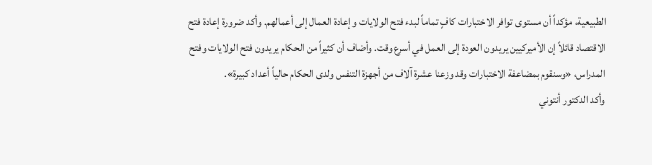الطبيعية، مؤكداً أن مستوى توافر الاختبارات كافٍ تماماً لبدء فتح الولايات وإعادة العمال إلى أعمالهم. وأكد ضرورة إعادة فتح الاقتصاد قائلاً إن الأميركيين يريدون العودة إلى العمل في أسرع وقت. وأضاف أن كثيراً من الحكام يريدون فتح الولايات وفتح المدراس، «وسنقوم بمضاعفة الاختبارات وقد وزعنا عشرة آلاف من أجهزة التنفس ولدى الحكام حالياً أعداد كبيرة».
وأكد الدكتور أنتوني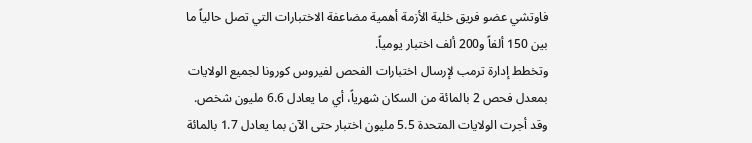فاوتشي عضو فريق خلية الأزمة أهمية مضاعفة الاختبارات التي تصل حالياً ما بين 150 ألفاً و200 ألف اختبار يومياً.
وتخطط إدارة ترمب لإرسال اختبارات الفحص لفيروس كورونا لجميع الولايات بمعدل فحص 2 بالمائة من السكان شهرياً، أي ما يعادل 6.6 مليون شخص. وقد أجرت الولايات المتحدة 5.5 مليون اختبار حتى الآن بما يعادل 1.7 بالمائة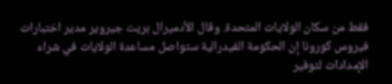فقط من سكان الولايات المتحدة. وقال الأدميرال بريت جيروير مدير اختبارات فيروس كورونا إن الحكومة الفيدرالية ستواصل مساعدة الولايات في شراء الإمدادات لتوفير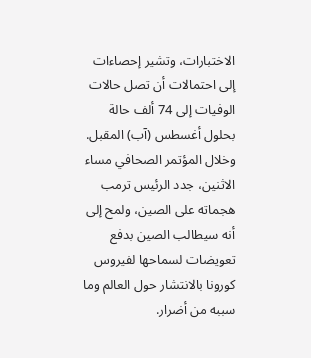الاختبارات، وتشير إحصاءات إلى احتمالات أن تصل حالات الوفيات إلى 74 ألف حالة بحلول أغسطس (آب) المقبل.
وخلال المؤتمر الصحافي مساء الاثنين، جدد الرئيس ترمب هجماته على الصين، ولمح إلى أنه سيطالب الصين بدفع تعويضات لسماحها لفيروس كورونا بالانتشار حول العالم وما سببه من أضرار.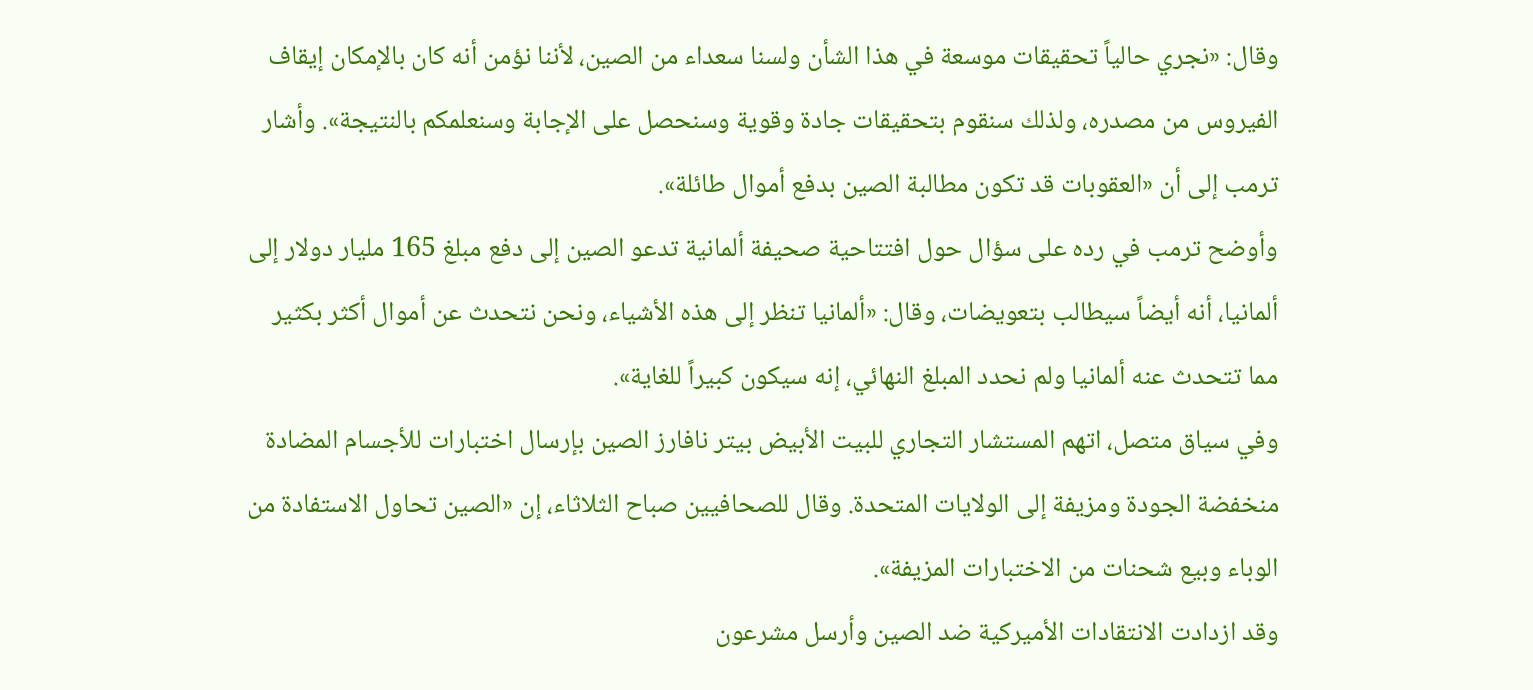وقال: «نجري حالياً تحقيقات موسعة في هذا الشأن ولسنا سعداء من الصين، لأننا نؤمن أنه كان بالإمكان إيقاف الفيروس من مصدره، ولذلك سنقوم بتحقيقات جادة وقوية وسنحصل على الإجابة وسنعلمكم بالنتيجة». وأشار ترمب إلى أن «العقوبات قد تكون مطالبة الصين بدفع أموال طائلة».
وأوضح ترمب في رده على سؤال حول افتتاحية صحيفة ألمانية تدعو الصين إلى دفع مبلغ 165 مليار دولار إلى ألمانيا، أنه أيضاً سيطالب بتعويضات، وقال: «ألمانيا تنظر إلى هذه الأشياء، ونحن نتحدث عن أموال أكثر بكثير مما تتحدث عنه ألمانيا ولم نحدد المبلغ النهائي، إنه سيكون كبيراً للغاية».
وفي سياق متصل، اتهم المستشار التجاري للبيت الأبيض بيتر نافارز الصين بإرسال اختبارات للأجسام المضادة منخفضة الجودة ومزيفة إلى الولايات المتحدة. وقال للصحافيين صباح الثلاثاء، إن «الصين تحاول الاستفادة من الوباء وبيع شحنات من الاختبارات المزيفة».
وقد ازدادت الانتقادات الأميركية ضد الصين وأرسل مشرعون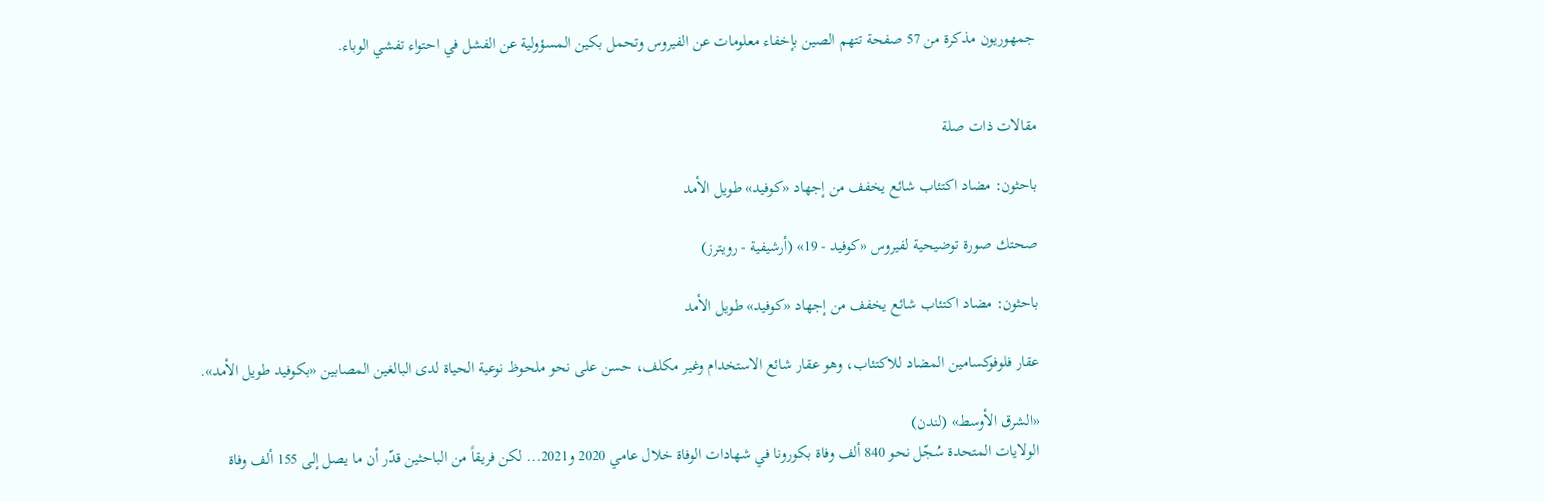جمهوريون مذكرة من 57 صفحة تتهم الصين بإخفاء معلومات عن الفيروس وتحمل بكين المسؤولية عن الفشل في احتواء تفشي الوباء.


مقالات ذات صلة

باحثون: مضاد اكتئاب شائع يخفف من إجهاد «كوفيد» طويل الأمد

صحتك صورة توضيحية لفيروس «كوفيد - 19» (أرشيفية - رويترز)

باحثون: مضاد اكتئاب شائع يخفف من إجهاد «كوفيد» طويل الأمد

عقار فلوفوكسامين المضاد للاكتئاب، وهو عقار شائع الاستخدام وغير مكلف، حسن على نحو ملحوظ نوعية الحياة لدى البالغين المصابين «بكوفيد طويل الأمد».

«الشرق الأوسط» (لندن)
الولايات المتحدة سُجّل نحو 840 ألف وفاة بكورونا في شهادات الوفاة خلال عامي 2020 و2021... لكن فريقاً من الباحثين قدّر أن ما يصل إلى 155 ألف وفاة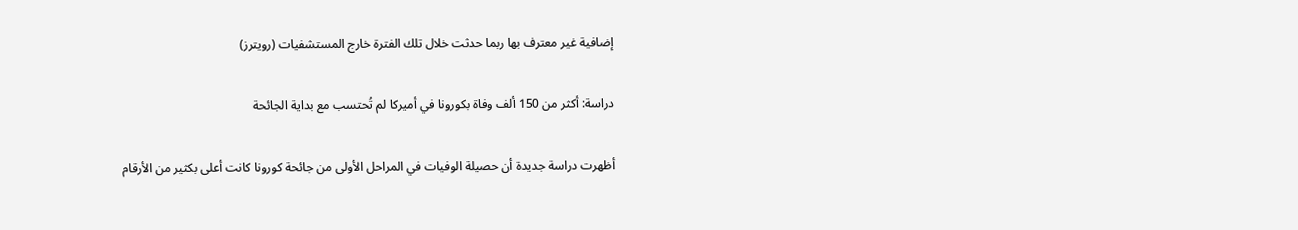إضافية غير معترف بها ربما حدثت خلال تلك الفترة خارج المستشفيات (رويترز)

دراسة: أكثر من 150 ألف وفاة بكورونا في أميركا لم تُحتسب مع بداية الجائحة

أظهرت دراسة جديدة أن حصيلة الوفيات في المراحل الأولى من جائحة كورونا كانت أعلى بكثير من الأرقام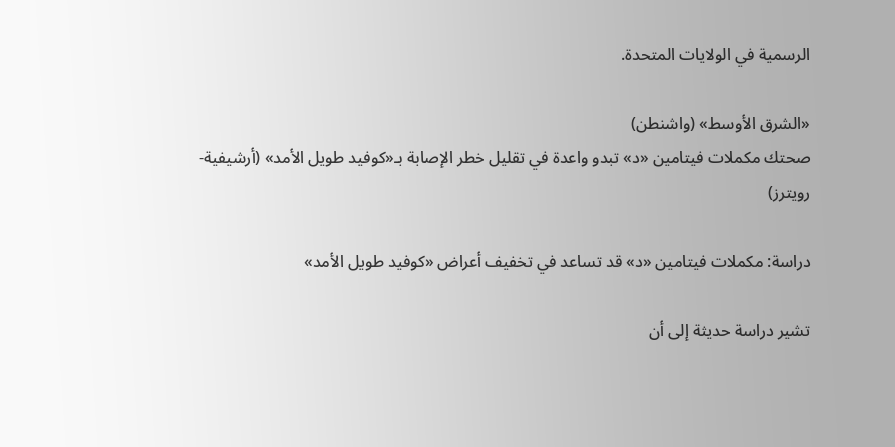الرسمية في الولايات المتحدة.

«الشرق الأوسط» (واشنطن)
صحتك مكملات فيتامين «د» تبدو واعدة في تقليل خطر الإصابة بـ«كوفيد طويل الأمد» (أرشيفية- رويترز)

دراسة: مكملات فيتامين «د» قد تساعد في تخفيف أعراض «كوفيد طويل الأمد»

تشير دراسة حديثة إلى أن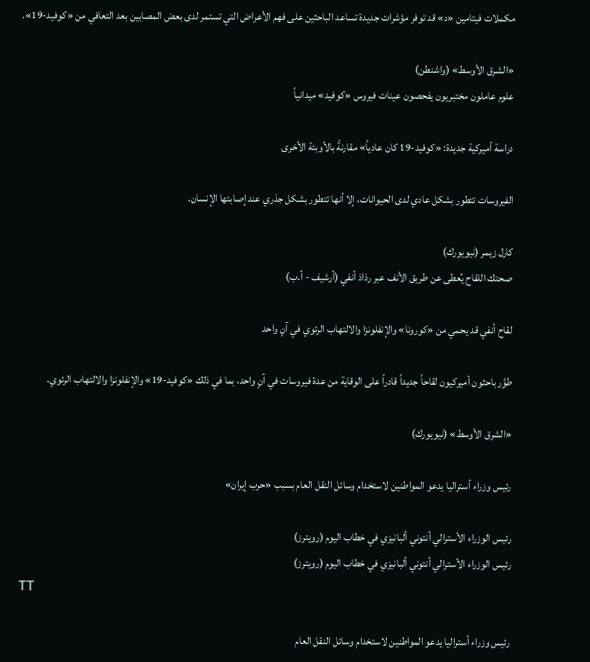مكملات فيتامين «د» قد توفر مؤشرات جديدة تساعد الباحثين على فهم الأعراض التي تستمر لدى بعض المصابين بعد التعافي من «كوفيد-19».

«الشرق الأوسط» (واشنطن)
علوم عاملون مختبريون يفحصون عينات فيروس «كوفيد» ميدانياً

دراسة أميركية جديدة: «كوفيد-19 كان عادياً» مقارنةً بالأوبئة الأخرى

الفيروسات تتطور بشكل عادي لدى الحيوانات، إلا أنها تتطور بشكل جذري عند إصابتها الإنسان.

كارل زيمر (نيويورك)
صحتك اللقاح يُعطى عن طريق الأنف عبر رذاذ أنفي (أرشيف - أ.ب)

لقاح أنفي قد يحمي من «كورونا» والإنفلونزا والالتهاب الرئوي في آنٍ واحد

طوَّر باحثون أميركيون لقاحاً جديداً قادراً على الوقاية من عدة فيروسات في آنٍ واحد، بما في ذلك «كوفيد-19» والإنفلونزا والالتهاب الرئوي.

«الشرق الأوسط» (نيويورك)

رئيس وزراء أستراليا يدعو المواطنين لاستخدام وسائل النقل العام بسبب «حرب إيران»

رئيس الوزراء الأسترالي أنتوني ألبانيزي في خطاب اليوم (رويترز)
رئيس الوزراء الأسترالي أنتوني ألبانيزي في خطاب اليوم (رويترز)
TT

رئيس وزراء أستراليا يدعو المواطنين لاستخدام وسائل النقل العام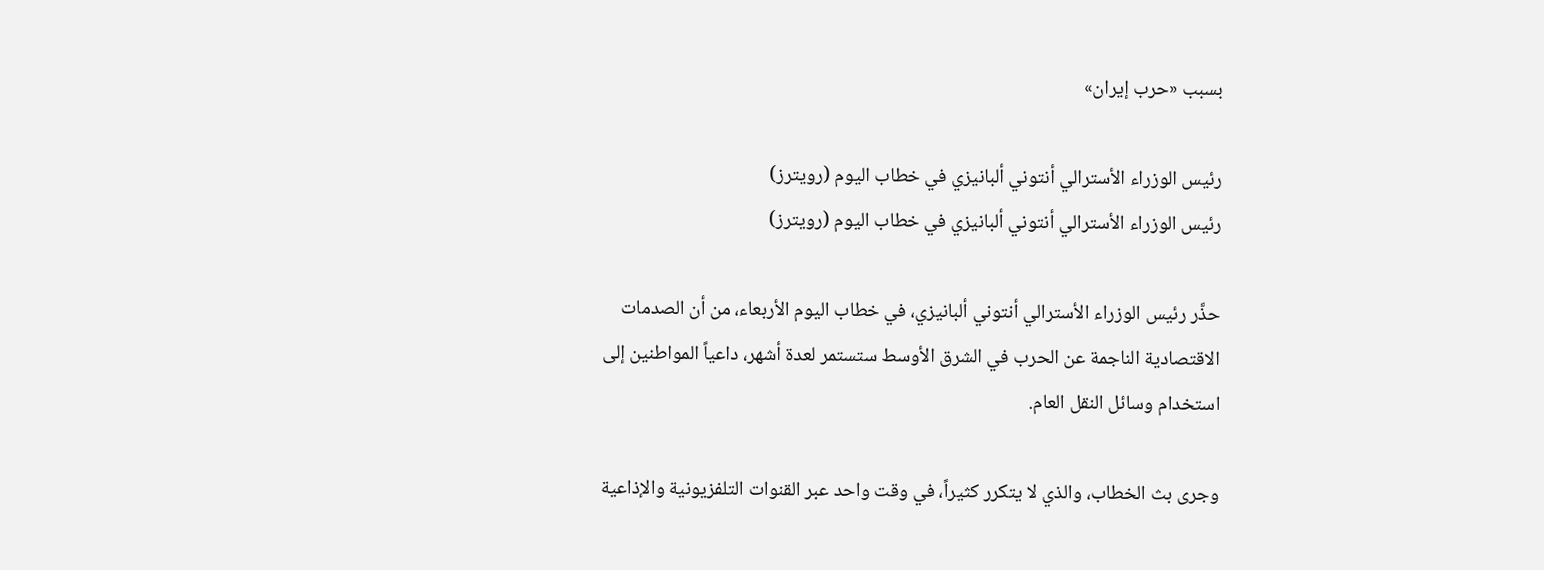بسبب «حرب إيران»

رئيس الوزراء الأسترالي أنتوني ألبانيزي في خطاب اليوم (رويترز)
رئيس الوزراء الأسترالي أنتوني ألبانيزي في خطاب اليوم (رويترز)

حذَّر رئيس الوزراء الأسترالي أنتوني ألبانيزي، في خطاب اليوم الأربعاء، من أن الصدمات الاقتصادية الناجمة عن الحرب في الشرق الأوسط ستستمر لعدة أشهر، داعياً المواطنين إلى استخدام وسائل النقل العام.

وجرى بث الخطاب، والذي لا يتكرر كثيراً، في وقت واحد عبر القنوات التلفزيونية والإذاعية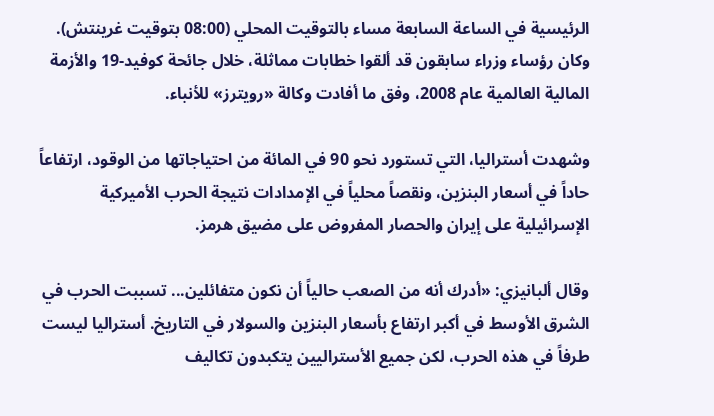الرئيسية في الساعة السابعة مساء بالتوقيت المحلي (08:00 بتوقيت غرينتش). وكان رؤساء وزراء سابقون قد ألقوا خطابات مماثلة، خلال جائحة كوفيد-19 والأزمة المالية العالمية عام 2008، وفق ما أفادت وكالة «رويترز» للأنباء.

وشهدت أستراليا، التي تستورد نحو 90 في المائة من احتياجاتها من الوقود، ارتفاعاً حاداً في أسعار البنزين، ونقصاً محلياً في الإمدادات نتيجة الحرب الأميركية الإسرائيلية على إيران والحصار المفروض على مضيق هرمز.

وقال ألبانيزي: «أدرك أنه من الصعب حالياً أن نكون متفائلين... تسببت الحرب في الشرق الأوسط في أكبر ارتفاع بأسعار البنزين والسولار في التاريخ. أستراليا ليست طرفاً في هذه الحرب، لكن جميع الأستراليين يتكبدون تكاليف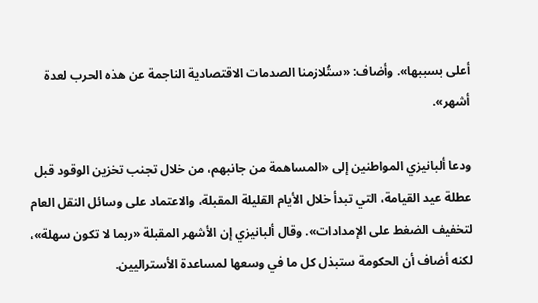أعلى بسببها». وأضاف: «ستُلازمنا الصدمات الاقتصادية الناجمة عن هذه الحرب لعدة أشهر».

ودعا ألبانيزي المواطنين إلى «المساهمة من جانبهم، من خلال تجنب تخزين الوقود قبل عطلة عيد القيامة، التي تبدأ خلال الأيام القليلة المقبلة، والاعتماد على وسائل النقل العام لتخفيف الضغط على الإمدادات». وقال ألبانيزي إن الأشهر المقبلة «ربما لا تكون سهلة»، لكنه أضاف أن الحكومة ستبذل كل ما في وسعها لمساعدة الأستراليين.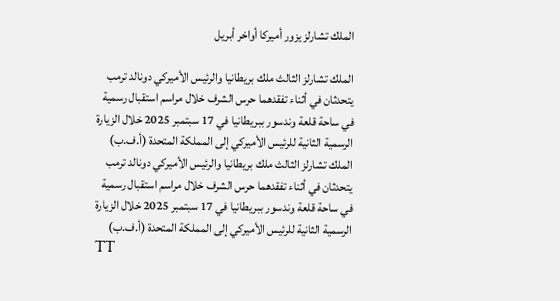الملك تشارلز يزور أميركا أواخر أبريل

الملك تشارلز الثالث ملك بريطانيا والرئيس الأميركي دونالد ترمب يتحدثان في أثناء تفقدهما حرس الشرف خلال مراسم استقبال رسمية في ساحة قلعة وندسور ببريطانيا في 17 سبتمبر 2025 خلال الزيارة الرسمية الثانية للرئيس الأميركي إلى المملكة المتحدة (أ.ف.ب)
الملك تشارلز الثالث ملك بريطانيا والرئيس الأميركي دونالد ترمب يتحدثان في أثناء تفقدهما حرس الشرف خلال مراسم استقبال رسمية في ساحة قلعة وندسور ببريطانيا في 17 سبتمبر 2025 خلال الزيارة الرسمية الثانية للرئيس الأميركي إلى المملكة المتحدة (أ.ف.ب)
TT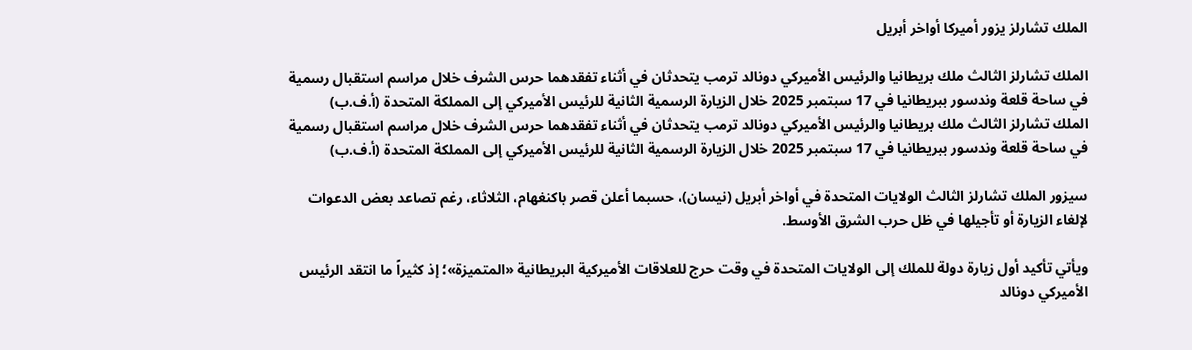الملك تشارلز يزور أميركا أواخر أبريل

الملك تشارلز الثالث ملك بريطانيا والرئيس الأميركي دونالد ترمب يتحدثان في أثناء تفقدهما حرس الشرف خلال مراسم استقبال رسمية في ساحة قلعة وندسور ببريطانيا في 17 سبتمبر 2025 خلال الزيارة الرسمية الثانية للرئيس الأميركي إلى المملكة المتحدة (أ.ف.ب)
الملك تشارلز الثالث ملك بريطانيا والرئيس الأميركي دونالد ترمب يتحدثان في أثناء تفقدهما حرس الشرف خلال مراسم استقبال رسمية في ساحة قلعة وندسور ببريطانيا في 17 سبتمبر 2025 خلال الزيارة الرسمية الثانية للرئيس الأميركي إلى المملكة المتحدة (أ.ف.ب)

سيزور الملك تشارلز الثالث الولايات المتحدة في أواخر أبريل (نيسان)، حسبما أعلن قصر باكنغهام، الثلاثاء، رغم تصاعد بعض الدعوات لإلغاء الزيارة أو تأجيلها في ظل حرب الشرق الأوسط.

ويأتي تأكيد أول زيارة دولة للملك إلى الولايات المتحدة في وقت حرج للعلاقات الأميركية البريطانية «المتميزة»؛ إذ كثيراً ما انتقد الرئيس الأميركي دونالد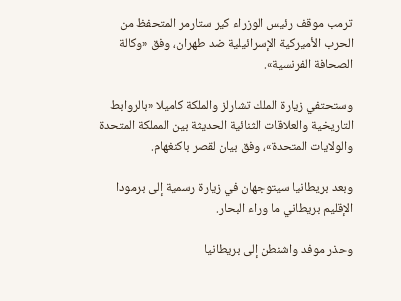ترمب موقف رئيس الوزراء كير ستارمر المتحفظ من الحرب الأميركية الإسرائيلية ضد طهران، وفق «وكالة الصحافة الفرنسية».

وستحتفي زيارة الملك تشارلز والملكة كاميلا «بالروابط التاريخية والعلاقات الثنائية الحديثة بين المملكة المتحدة والولايات المتحدة»، وفق بيان لقصر باكنغهام.

وبعد بريطانيا سيتوجهان في زيارة رسمية إلى برمودا الإقليم بريطاني ما وراء البحار.

وحذر موفد واشنطن إلى بريطانيا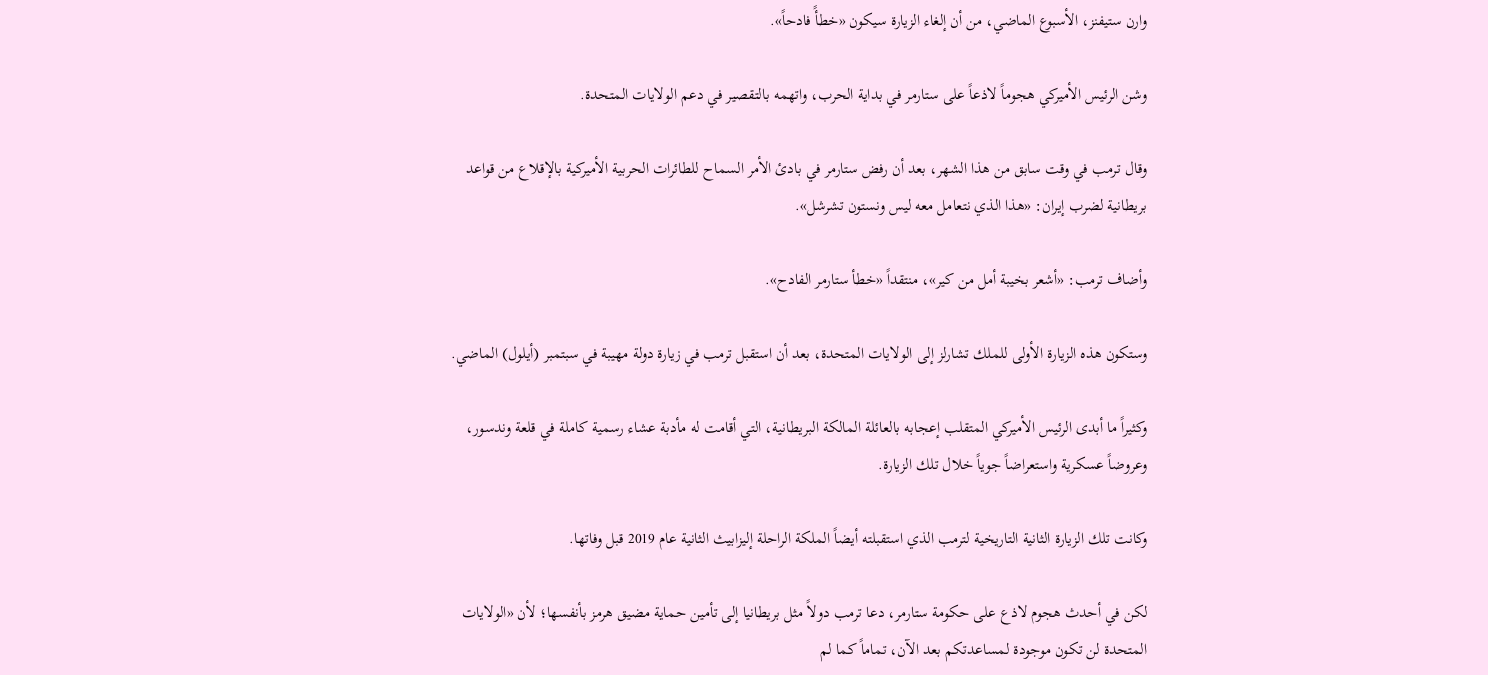وارن ستيفنز، الأسبوع الماضي، من أن إلغاء الزيارة سيكون «خطأً فادحاً».

وشن الرئيس الأميركي هجوماً لاذعاً على ستارمر في بداية الحرب، واتهمه بالتقصير في دعم الولايات المتحدة.

وقال ترمب في وقت سابق من هذا الشهر، بعد أن رفض ستارمر في بادئ الأمر السماح للطائرات الحربية الأميركية بالإقلاع من قواعد بريطانية لضرب إيران: «هذا الذي نتعامل معه ليس ونستون تشرشل».

وأضاف ترمب: «أشعر بخيبة أمل من كير»، منتقداً «خطأ ستارمر الفادح».

وستكون هذه الزيارة الأولى للملك تشارلز إلى الولايات المتحدة، بعد أن استقبل ترمب في زيارة دولة مهيبة في سبتمبر (أيلول) الماضي.

وكثيراً ما أبدى الرئيس الأميركي المتقلب إعجابه بالعائلة المالكة البريطانية، التي أقامت له مأدبة عشاء رسمية كاملة في قلعة وندسور، وعروضاً عسكرية واستعراضاً جوياً خلال تلك الزيارة.

وكانت تلك الزيارة الثانية التاريخية لترمب الذي استقبلته أيضاً الملكة الراحلة إليزابيث الثانية عام 2019 قبل وفاتها.

لكن في أحدث هجوم لاذع على حكومة ستارمر، دعا ترمب دولاً مثل بريطانيا إلى تأمين حماية مضيق هرمز بأنفسها؛ لأن «الولايات المتحدة لن تكون موجودة لمساعدتكم بعد الآن، تماماً كما لم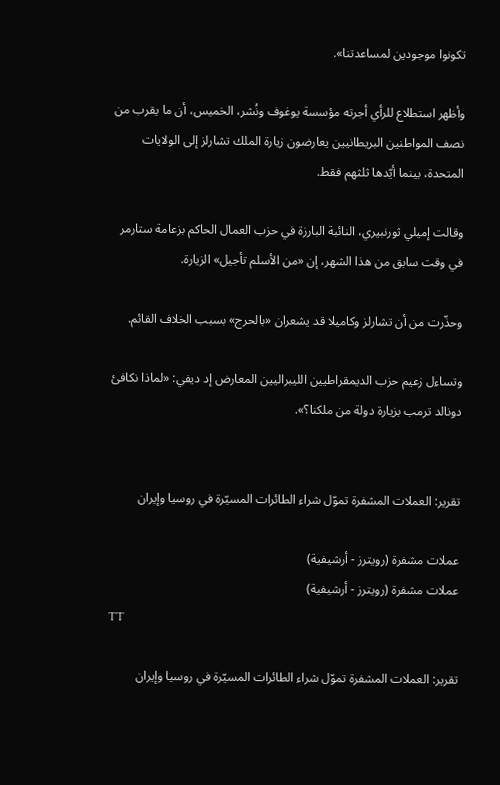تكونوا موجودين لمساعدتنا».

وأظهر استطلاع للرأي أجرته مؤسسة يوغوف ونُشر، الخميس، أن ما يقرب من نصف المواطنين البريطانيين يعارضون زيارة الملك تشارلز إلى الولايات المتحدة، بينما أيّدها ثلثهم فقط.

وقالت إميلي ثورنبيري، النائبة البارزة في حزب العمال الحاكم بزعامة ستارمر في وقت سابق من هذا الشهر، إن «من الأسلم تأجيل» الزيارة.

وحذّرت من أن تشارلز وكاميلا قد يشعران «بالحرج» بسبب الخلاف القائم.

وتساءل زعيم حزب الديمقراطيين الليبراليين المعارض إد ديفي: «لماذا نكافئ دونالد ترمب بزيارة دولة من ملكنا؟».


تقرير: العملات المشفرة تموّل شراء الطائرات المسيّرة في روسيا وإيران

عملات مشفرة (رويترز - أرشيفية)
عملات مشفرة (رويترز - أرشيفية)
TT

تقرير: العملات المشفرة تموّل شراء الطائرات المسيّرة في روسيا وإيران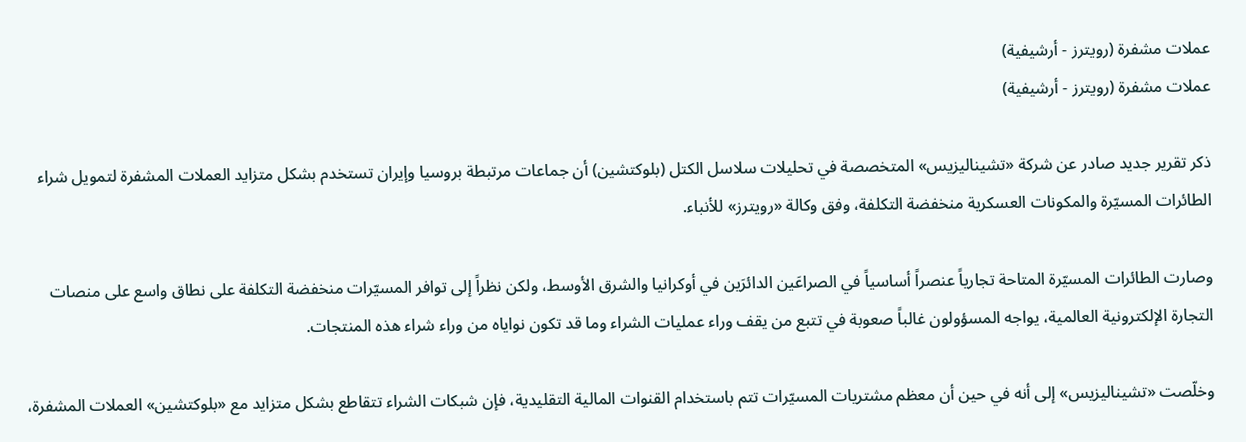عملات مشفرة (رويترز - أرشيفية)
عملات مشفرة (رويترز - أرشيفية)

ذكر تقرير جديد صادر عن شركة «تشيناليزيس» المتخصصة في تحليلات سلاسل الكتل (بلوكتشين) أن جماعات مرتبطة بروسيا وإيران تستخدم بشكل متزايد العملات المشفرة لتمويل شراء الطائرات المسيّرة والمكونات العسكرية منخفضة التكلفة، وفق وكالة «رويترز» للأنباء.

وصارت الطائرات المسيّرة المتاحة تجارياً عنصراً أساسياً في الصراعَين الدائرَين في أوكرانيا والشرق الأوسط، ولكن نظراً إلى توافر المسيّرات منخفضة التكلفة على نطاق واسع على منصات التجارة الإلكترونية العالمية، يواجه المسؤولون غالباً صعوبة في تتبع من يقف وراء عمليات الشراء وما قد تكون نواياه من وراء شراء هذه المنتجات.

وخلّصت «تشيناليزيس» إلى أنه في حين أن معظم مشتريات المسيّرات تتم باستخدام القنوات المالية التقليدية، فإن شبكات الشراء تتقاطع بشكل متزايد مع «بلوكتشين» العملات المشفرة،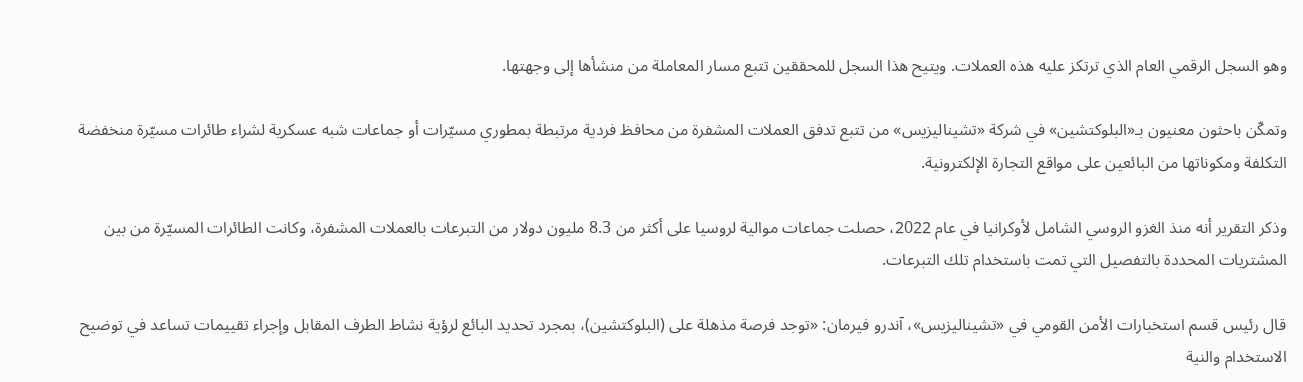وهو السجل الرقمي العام الذي ترتكز عليه هذه العملات. ويتيح هذا السجل للمحققين تتبع مسار المعاملة من منشأها إلى وجهتها.

وتمكّن باحثون معنيون بـ«البلوكتشين» في شركة «تشيناليزيس» من تتبع تدفق العملات المشفرة من محافظ فردية مرتبطة بمطوري مسيّرات أو جماعات شبه عسكرية لشراء طائرات مسيّرة منخفضة التكلفة ومكوناتها من البائعين على مواقع التجارة الإلكترونية.

وذكر التقرير أنه منذ الغزو الروسي الشامل لأوكرانيا في عام 2022، حصلت جماعات موالية لروسيا على أكثر من 8.3 مليون دولار من التبرعات بالعملات المشفرة، وكانت الطائرات المسيّرة من بين المشتريات المحددة بالتفصيل التي تمت باستخدام تلك التبرعات.

قال رئيس قسم استخبارات الأمن القومي في «تشيناليزيس»، آندرو فيرمان: «توجد فرصة مذهلة على (البلوكتشين)، بمجرد تحديد البائع لرؤية نشاط الطرف المقابل وإجراء تقييمات تساعد في توضيح الاستخدام والنية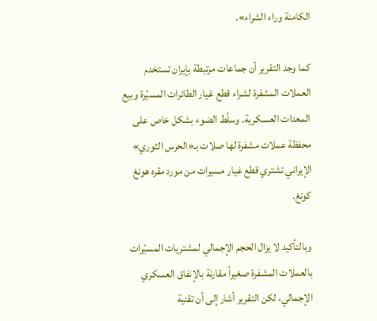الكامنة وراء الشراء».

كما وجد التقرير أن جماعات مرتبطة بإيران تستخدم العملات المشفرة لشراء قطع غيار الطائرات المسيّرة وبيع المعدات العسكرية. وسلّط الضوء بشكل خاص على محفظة عملات مشفرة لها صلات بـ«الحرس الثوري» الإيراني تشتري قطع غيار مسيرات من مورد مقره هونغ كونغ.

وبالتأكيد لا يزال الحجم الإجمالي لمشتريات المسيّرات بالعملات المشفرة صغيراً مقارنة بالإنفاق العسكري الإجمالي، لكن التقرير أشار إلى أن تقنية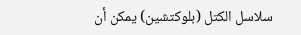سلاسل الكتل (بلوكتشين) يمكن أن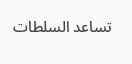تساعد السلطات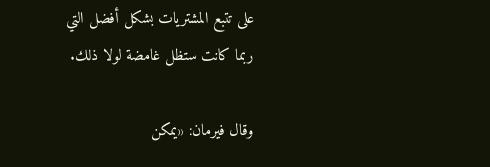على تتبع المشتريات بشكل أفضل التي ربما كانت ستظل غامضة لولا ذلك.

وقال فيرمان: «يمكن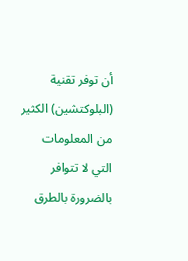أن توفر تقنية (البلوكتشين) الكثير من المعلومات التي لا تتوافر بالضرورة بالطرق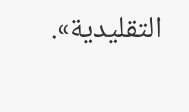التقليدية».